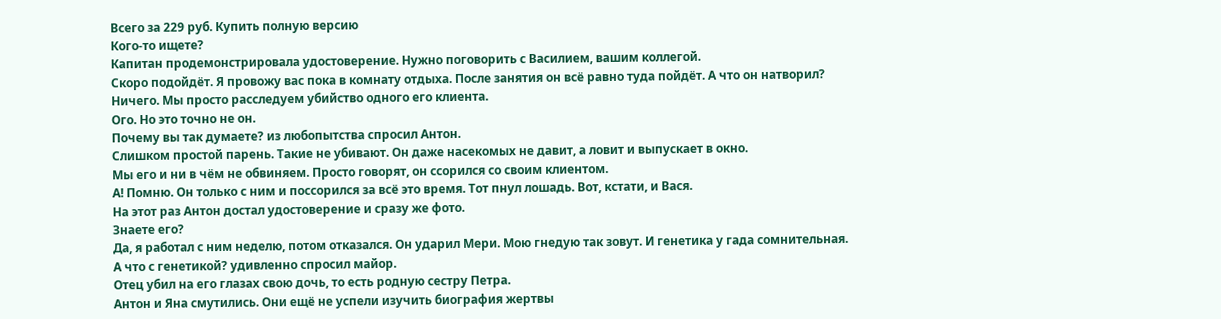Всего за 229 руб. Купить полную версию
Кого-то ищете?
Капитан продемонстрировала удостоверение. Нужно поговорить с Василием, вашим коллегой.
Скоро подойдёт. Я провожу вас пока в комнату отдыха. После занятия он всё равно туда пойдёт. А что он натворил?
Ничего. Мы просто расследуем убийство одного его клиента.
Ого. Но это точно не он.
Почему вы так думаете? из любопытства спросил Антон.
Слишком простой парень. Такие не убивают. Он даже насекомых не давит, а ловит и выпускает в окно.
Мы его и ни в чём не обвиняем. Просто говорят, он ссорился со своим клиентом.
А! Помню. Он только с ним и поссорился за всё это время. Тот пнул лошадь. Вот, кстати, и Вася.
На этот раз Антон достал удостоверение и сразу же фото.
Знаете его?
Да, я работал с ним неделю, потом отказался. Он ударил Мери. Мою гнедую так зовут. И генетика у гада сомнительная.
А что с генетикой? удивленно спросил майор.
Отец убил на его глазах свою дочь, то есть родную сестру Петра.
Антон и Яна смутились. Они ещё не успели изучить биография жертвы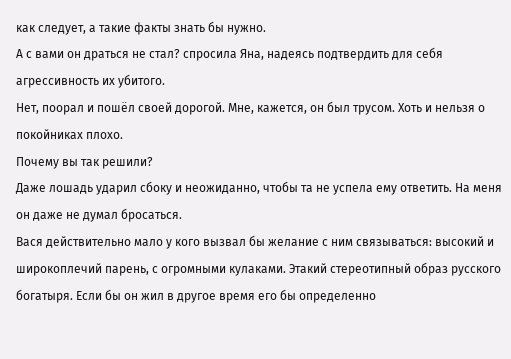как следует, а такие факты знать бы нужно.
А с вами он драться не стал? спросила Яна, надеясь подтвердить для себя агрессивность их убитого.
Нет, поорал и пошёл своей дорогой. Мне, кажется, он был трусом. Хоть и нельзя о покойниках плохо.
Почему вы так решили?
Даже лошадь ударил сбоку и неожиданно, чтобы та не успела ему ответить. На меня он даже не думал бросаться.
Вася действительно мало у кого вызвал бы желание с ним связываться: высокий и широкоплечий парень, с огромными кулаками. Этакий стереотипный образ русского богатыря. Если бы он жил в другое время его бы определенно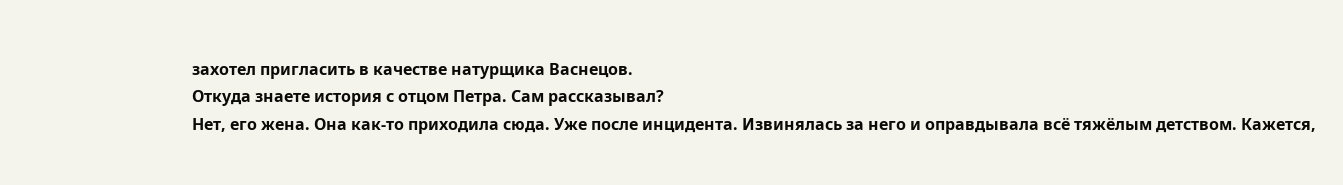захотел пригласить в качестве натурщика Васнецов.
Откуда знаете история с отцом Петра. Сам рассказывал?
Нет, его жена. Она как-то приходила сюда. Уже после инцидента. Извинялась за него и оправдывала всё тяжёлым детством. Кажется,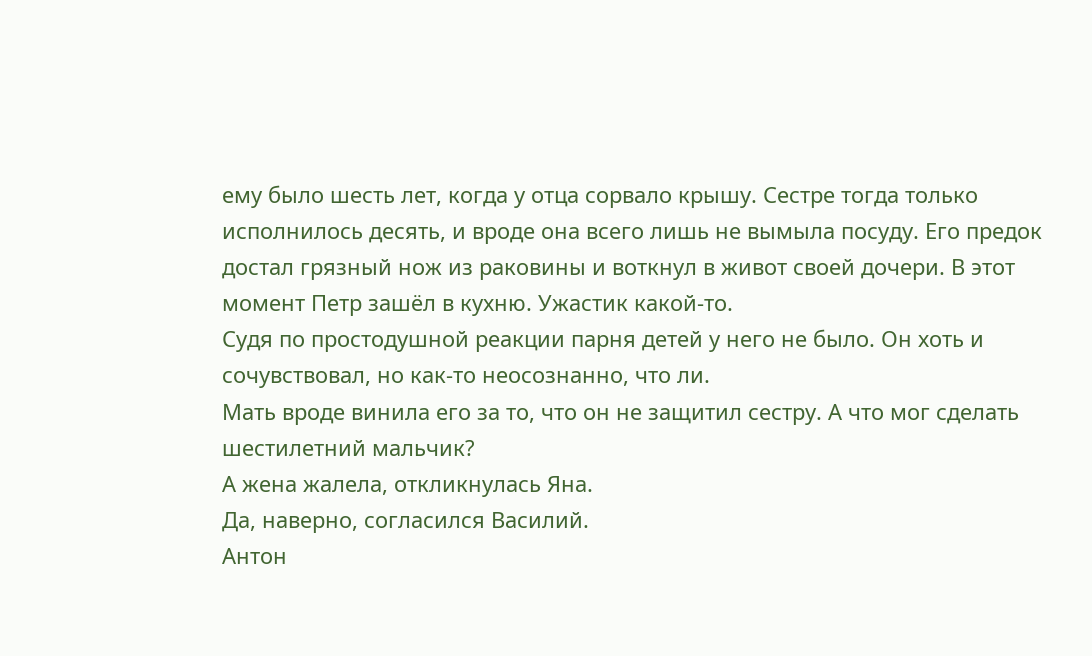ему было шесть лет, когда у отца сорвало крышу. Сестре тогда только исполнилось десять, и вроде она всего лишь не вымыла посуду. Его предок достал грязный нож из раковины и воткнул в живот своей дочери. В этот момент Петр зашёл в кухню. Ужастик какой-то.
Судя по простодушной реакции парня детей у него не было. Он хоть и сочувствовал, но как-то неосознанно, что ли.
Мать вроде винила его за то, что он не защитил сестру. А что мог сделать шестилетний мальчик?
А жена жалела, откликнулась Яна.
Да, наверно, согласился Василий.
Антон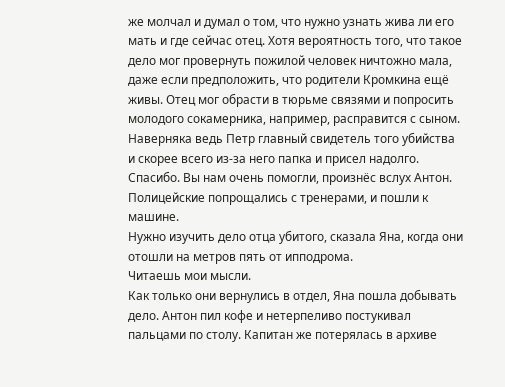же молчал и думал о том, что нужно узнать жива ли его мать и где сейчас отец. Хотя вероятность того, что такое дело мог провернуть пожилой человек ничтожно мала, даже если предположить, что родители Кромкина ещё живы. Отец мог обрасти в тюрьме связями и попросить молодого сокамерника, например, расправится с сыном. Наверняка ведь Петр главный свидетель того убийства и скорее всего из-за него папка и присел надолго.
Спасибо. Вы нам очень помогли, произнёс вслух Антон.
Полицейские попрощались с тренерами, и пошли к машине.
Нужно изучить дело отца убитого, сказала Яна, когда они отошли на метров пять от ипподрома.
Читаешь мои мысли.
Как только они вернулись в отдел, Яна пошла добывать дело. Антон пил кофе и нетерпеливо постукивал пальцами по столу. Капитан же потерялась в архиве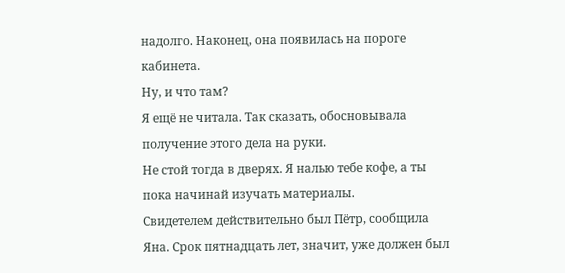надолго. Наконец, она появилась на пороге кабинета.
Ну, и что там?
Я ещё не читала. Так сказать, обосновывала получение этого дела на руки.
Не стой тогда в дверях. Я налью тебе кофе, а ты пока начинай изучать материалы.
Свидетелем действительно был Пётр, сообщила Яна. Срок пятнадцать лет, значит, уже должен был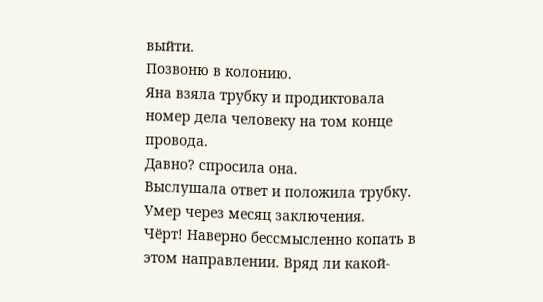выйти.
Позвоню в колонию.
Яна взяла трубку и продиктовала номер дела человеку на том конце провода.
Давно? спросила она.
Выслушала ответ и положила трубку.
Умер через месяц заключения.
Чёрт! Наверно бессмысленно копать в этом направлении. Вряд ли какой-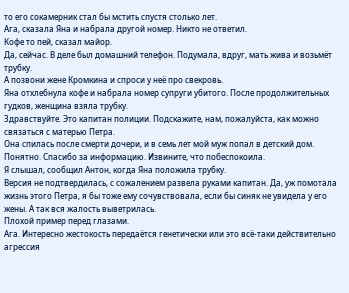то его сокамерник стал бы мстить спустя столько лет.
Ага, сказала Яна и набрала другой номер. Никто не ответил.
Кофе то пей, сказал майор.
Да, сейчас. В деле был домашний телефон. Подумала, вдруг, мать жива и возьмёт трубку.
А позвони жене Кромкина и спроси у неё про свекровь.
Яна отхлебнула кофе и набрала номер супруги убитого. После продолжительных гудков, женщина взяла трубку.
Здравствуйте. Это капитан полиции. Подскажите, нам, пожалуйста, как можно связаться с матерью Петра.
Она спилась после смерти дочери, и в семь лет мой муж попал в детский дом.
Понятно. Спасибо за информацию. Извините, что побеспокоила.
Я слышал, сообщил Антон, когда Яна положила трубку.
Версия не подтвердилась, с сожалением развела руками капитан. Да, уж помотала жизнь этого Петра, я бы тоже ему сочувствовала, если бы синяк не увидела у его жены. А так вся жалость выветрилась.
Плохой пример перед глазами.
Ага. Интересно жестокость передаётся генетически или это всё-таки действительно агрессия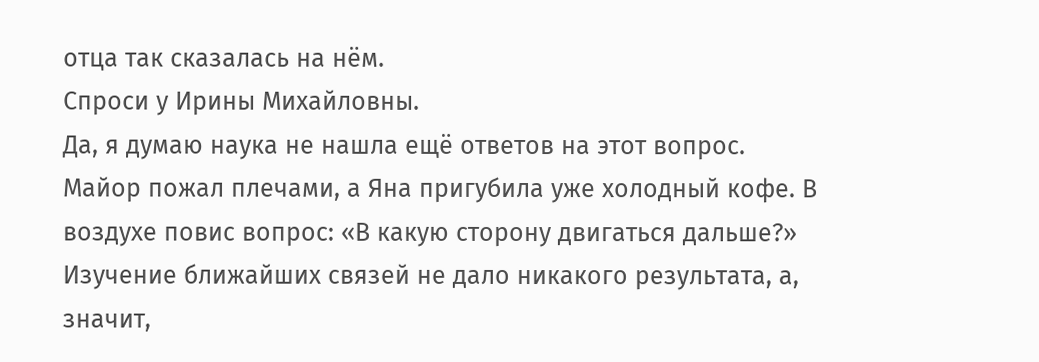отца так сказалась на нём.
Спроси у Ирины Михайловны.
Да, я думаю наука не нашла ещё ответов на этот вопрос.
Майор пожал плечами, а Яна пригубила уже холодный кофе. В воздухе повис вопрос: «В какую сторону двигаться дальше?» Изучение ближайших связей не дало никакого результата, а, значит,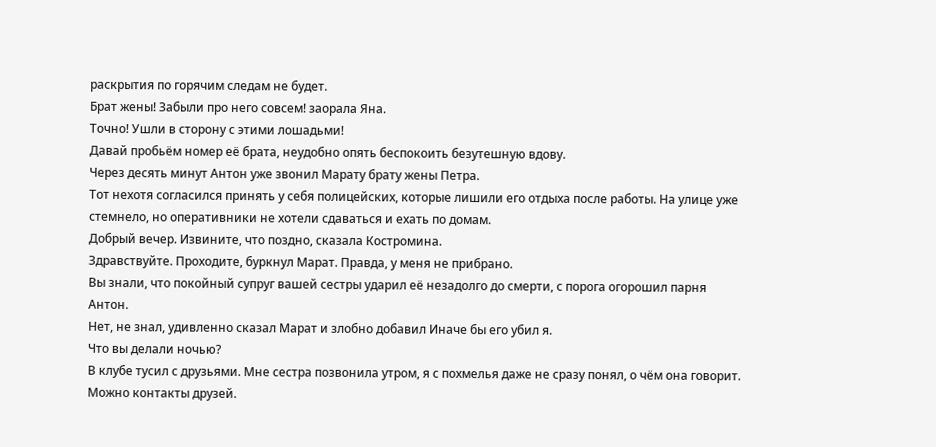раскрытия по горячим следам не будет.
Брат жены! Забыли про него совсем! заорала Яна.
Точно! Ушли в сторону с этими лошадьми!
Давай пробьём номер её брата, неудобно опять беспокоить безутешную вдову.
Через десять минут Антон уже звонил Марату брату жены Петра.
Тот нехотя согласился принять у себя полицейских, которые лишили его отдыха после работы. На улице уже стемнело, но оперативники не хотели сдаваться и ехать по домам.
Добрый вечер. Извините, что поздно, сказала Костромина.
Здравствуйте. Проходите, буркнул Марат. Правда, у меня не прибрано.
Вы знали, что покойный супруг вашей сестры ударил её незадолго до смерти, с порога огорошил парня Антон.
Нет, не знал, удивленно сказал Марат и злобно добавил Иначе бы его убил я.
Что вы делали ночью?
В клубе тусил с друзьями. Мне сестра позвонила утром, я с похмелья даже не сразу понял, о чём она говорит.
Можно контакты друзей.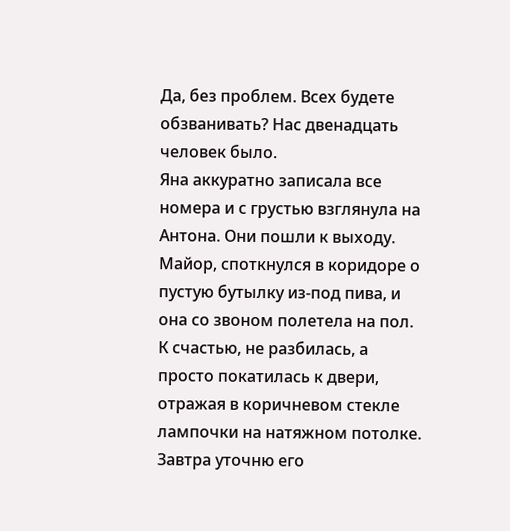Да, без проблем. Всех будете обзванивать? Нас двенадцать человек было.
Яна аккуратно записала все номера и с грустью взглянула на Антона. Они пошли к выходу. Майор, споткнулся в коридоре о пустую бутылку из-под пива, и она со звоном полетела на пол. К счастью, не разбилась, а просто покатилась к двери, отражая в коричневом стекле лампочки на натяжном потолке.
Завтра уточню его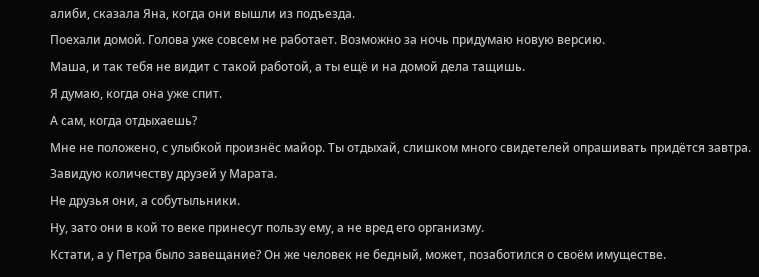алиби, сказала Яна, когда они вышли из подъезда.
Поехали домой. Голова уже совсем не работает. Возможно за ночь придумаю новую версию.
Маша, и так тебя не видит с такой работой, а ты ещё и на домой дела тащишь.
Я думаю, когда она уже спит.
А сам, когда отдыхаешь?
Мне не положено, с улыбкой произнёс майор. Ты отдыхай, слишком много свидетелей опрашивать придётся завтра. Завидую количеству друзей у Марата.
Не друзья они, а собутыльники.
Ну, зато они в кой то веке принесут пользу ему, а не вред его организму.
Кстати, а у Петра было завещание? Он же человек не бедный, может, позаботился о своём имуществе.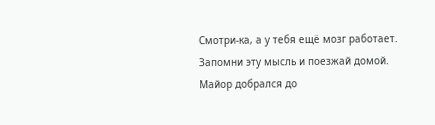Смотри-ка, а у тебя ещё мозг работает. Запомни эту мысль и поезжай домой.
Майор добрался до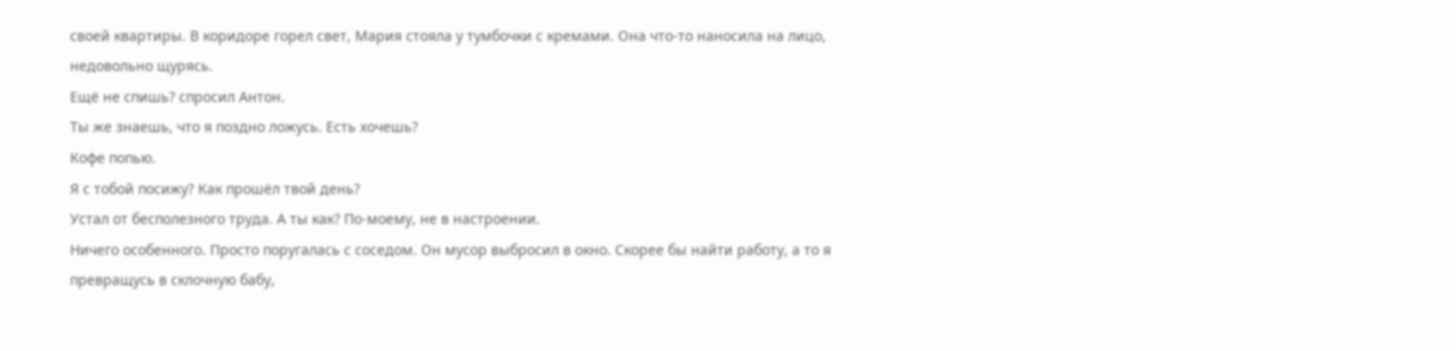своей квартиры. В коридоре горел свет, Мария стояла у тумбочки с кремами. Она что-то наносила на лицо, недовольно щурясь.
Ещё не спишь? спросил Антон.
Ты же знаешь, что я поздно ложусь. Есть хочешь?
Кофе попью.
Я с тобой посижу? Как прошёл твой день?
Устал от бесполезного труда. А ты как? По-моему, не в настроении.
Ничего особенного. Просто поругалась с соседом. Он мусор выбросил в окно. Скорее бы найти работу, а то я превращусь в склочную бабу,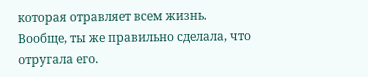которая отравляет всем жизнь.
Вообще, ты же правильно сделала, что отругала его.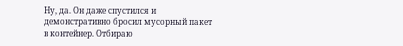Ну, да. Он даже спустился и демонстративно бросил мусорный пакет в контейнер. Отбираю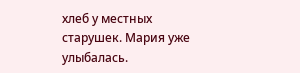хлеб у местных старушек. Мария уже улыбалась.